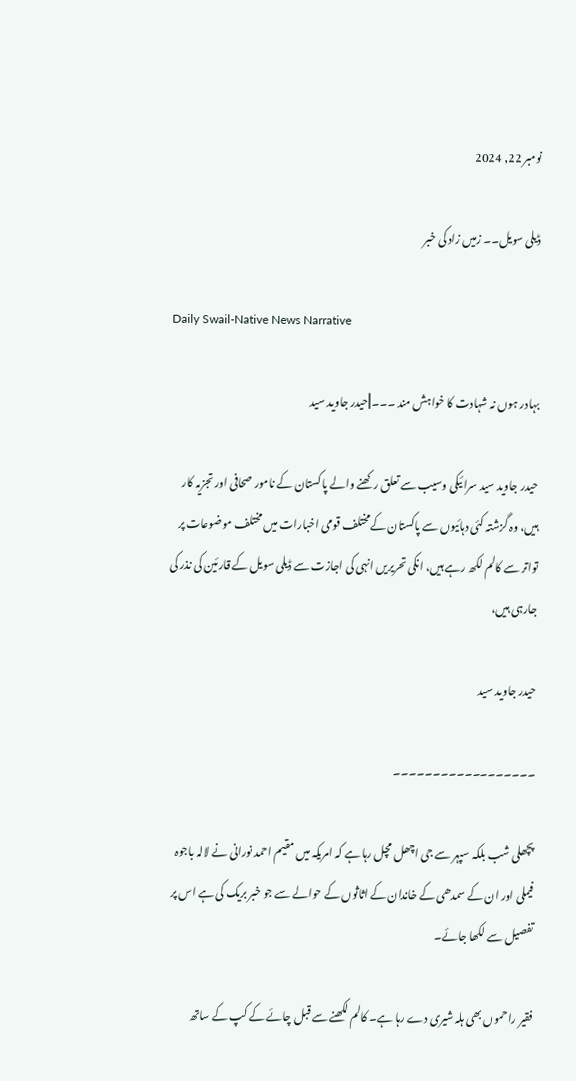نومبر 22, 2024

ڈیلی سویل۔۔ زمیں زاد کی خبر

Daily Swail-Native News Narrative

بہادر ہوں نہ شہادت کا خواہش مند ۔۔۔||حیدر جاوید سید

حیدر جاوید سید سرائیکی وسیب سے تعلق رکھنے والے پاکستان کے نامور صحافی اور تجزیہ کار ہیں، وہ گزشتہ کئی دہائیوں سے پاکستان کےمختلف قومی اخبارات میں مختلف موضوعات پر تواتر سے کالم لکھ رہے ہیں، انکی تحریریں انہی کی اجازت سے ڈیلی سویل کے قارئین کی نذر کی جارہی ہیں،

حیدر جاوید سید

۔۔۔۔۔۔۔۔۔۔۔۔۔۔۔۔۔۔

پچھلی شب بلکہ سپہر سے جی اچھل مچل رہا ہے کہ امریکہ میں مقیم احمد نورانی نے لالہ باجوہ فیملی اور ان کے سمدھی کے خاندان کے اثاثوں کے حوالے سے جو خبر بریک کی ہے اس پر تفصیل سے لکھا جائے۔

فقیر راحموں بھی ہلہ شیری دے رہا ہے۔ کالم لکھنے سے قبل چائے کے کپ کے ساتھ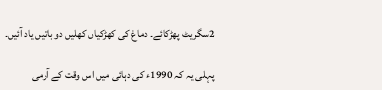2سگریٹ پھڑکائے۔ دماغ کی کھڑکیاں کھلیں دو باتیں یاد آئیں۔

پہلی یہ کہ 1990ء کی دہائی میں اس وقت کے آرمی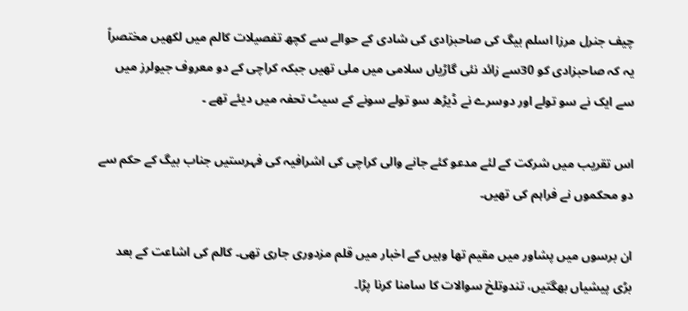چیف جنرل مرزا اسلم بیگ کی صاحبزادی کی شادی کے حوالے سے کچھ تفصیلات کالم میں لکھیں مختصراً یہ کہ صاحبزادی کو 30سے زائد نئی گاڑیاں سلامی میں ملی تھیں جبکہ کراچی کے دو معروف جیولرز میں سے ایک نے سو تولے اور دوسرے نے ڈیڑھ سو تولے سونے کے سیٹ تحفہ میں دیئے تھے ۔

اس تقریب میں شرکت کے لئے مدعو کئے جانے والی کراچی کی اشرافیہ کی فہرستیں جناب بیگ کے حکم سے دو محکموں نے فراہم کی تھیں۔

ان برسوں میں پشاور میں مقیم تھا وہیں کے اخبار میں قلم مزدوری جاری تھی۔ کالم کی اشاعت کے بعد بڑی پیشیاں بھگتیں، تندوتلخ سوالات کا سامنا کرنا پڑا۔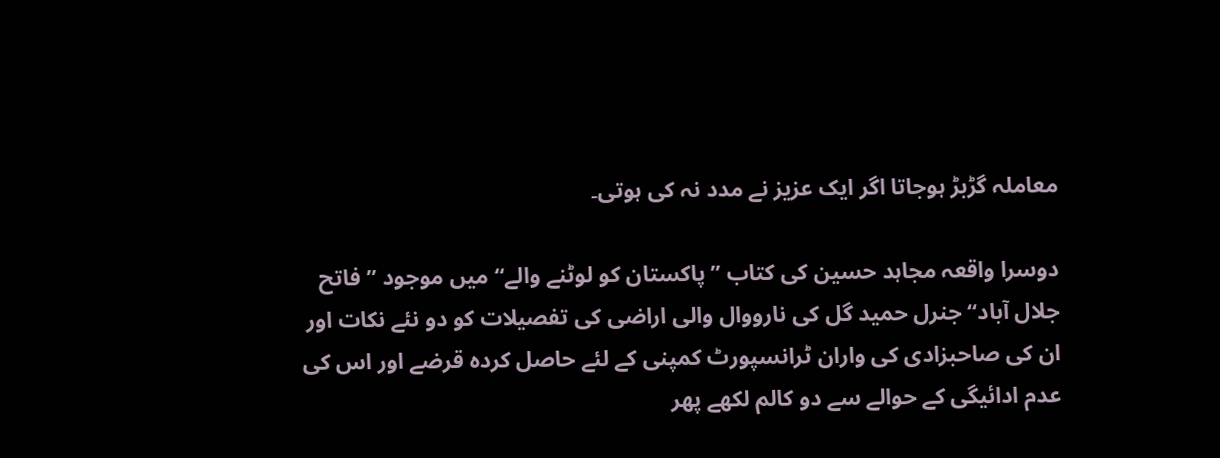معاملہ گڑبڑ ہوجاتا اگر ایک عزیز نے مدد نہ کی ہوتی۔

دوسرا واقعہ مجاہد حسین کی کتاب ’’پاکستان کو لوٹنے والے‘‘ میں موجود ’’فاتح جلال آباد‘‘ جنرل حمید گل کی نارووال والی اراضی کی تفصیلات کو دو نئے نکات اور ان کی صاحبزادی کی واران ٹرانسپورٹ کمپنی کے لئے حاصل کردہ قرضے اور اس کی عدم ادائیگی کے حوالے سے دو کالم لکھے پھر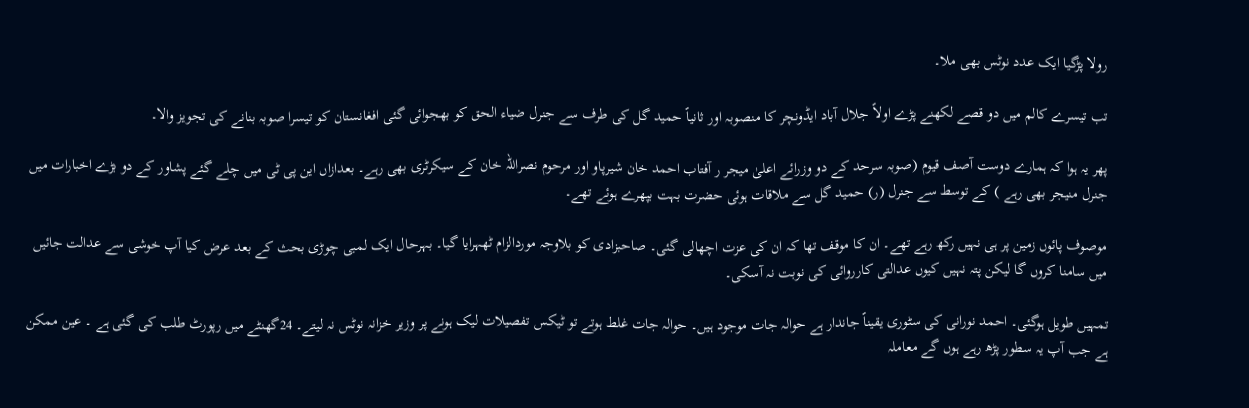رولا پڑگیا ایک عدد نوٹس بھی ملا۔

تب تیسرے کالم میں دو قصے لکھنے پڑے اولاً جلال آباد ایڈونچر کا منصوبہ اور ثانیاً حمید گل کی طرف سے جنرل ضیاء الحق کو بھجوائی گئی افغانستان کو تیسرا صوبہ بنانے کی تجویز والا۔

پھر یہ ہوا کہ ہمارے دوست آصف قیوم (صوبہ سرحد کے دو وزرائے اعلیٰ میجر ر آفتاب احمد خان شیرپاو اور مرحوم نصراللہ خان کے سیکرٹری بھی رہے۔ بعدازاں این پی ٹی میں چلے گئے پشاور کے دو بڑے اخبارات میں جنرل منیجر بھی رہے ) کے توسط سے جنرل (ر) حمید گل سے ملاقات ہوئی حضرت بہت بپھرے ہوئے تھے۔

موصوف پائوں زمین پر ہی نہیں رکھ رہے تھے۔ ان کا موقف تھا کہ ان کی عزت اچھالی گئی۔ صاحبزادی کو بلاوجہ موردالزام ٹھہرایا گیا۔ بہرحال ایک لمبی چوڑی بحث کے بعد عرض کیا آپ خوشی سے عدالت جائیں میں سامنا کروں گا لیکن پتہ نہیں کیوں عدالتی کارروائی کی نوبت نہ آسکی۔

تمہیں طویل ہوگئی۔ احمد نورانی کی سٹوری یقیناً جاندار ہے حوالہ جات موجود ہیں۔ حوالہ جات غلط ہوتے تو ٹیکس تفصیلات لیک ہونے پر وزیر خزانہ نوٹس نہ لیتے۔ 24گھنٹے میں رپورٹ طلب کی گئی ہے ۔ عین ممکن ہے جب آپ یہ سطور پڑھ رہے ہوں گے معاملہ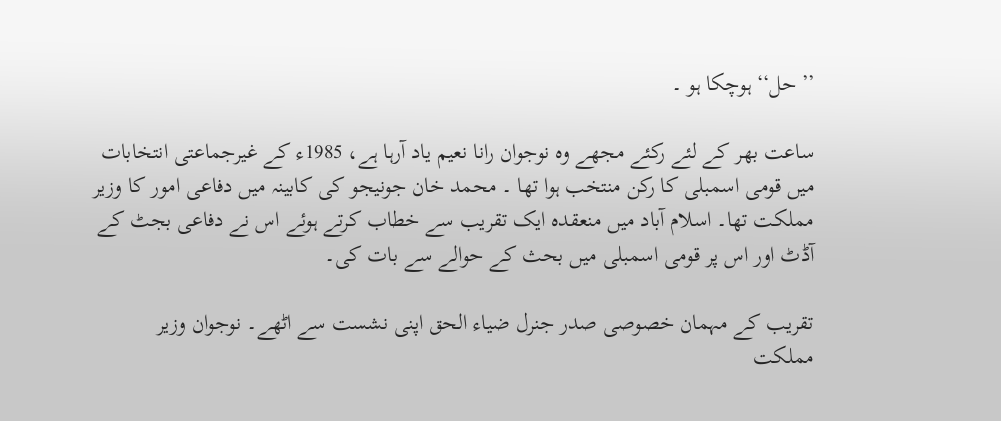’’حل‘‘ ہوچکا ہو ۔

ساعت بھر کے لئے رکئے مجھے وہ نوجوان رانا نعیم یاد آرہا ہے، 1985ء کے غیرجماعتی انتخابات میں قومی اسمبلی کا رکن منتخب ہوا تھا ۔ محمد خان جونیجو کی کابینہ میں دفاعی امور کا وزیر مملکت تھا۔ اسلام آباد میں منعقدہ ایک تقریب سے خطاب کرتے ہوئے اس نے دفاعی بجٹ کے آڈٹ اور اس پر قومی اسمبلی میں بحث کے حوالے سے بات کی۔

تقریب کے مہمان خصوصی صدر جنرل ضیاء الحق اپنی نشست سے اٹھے۔ نوجوان وزیر مملکت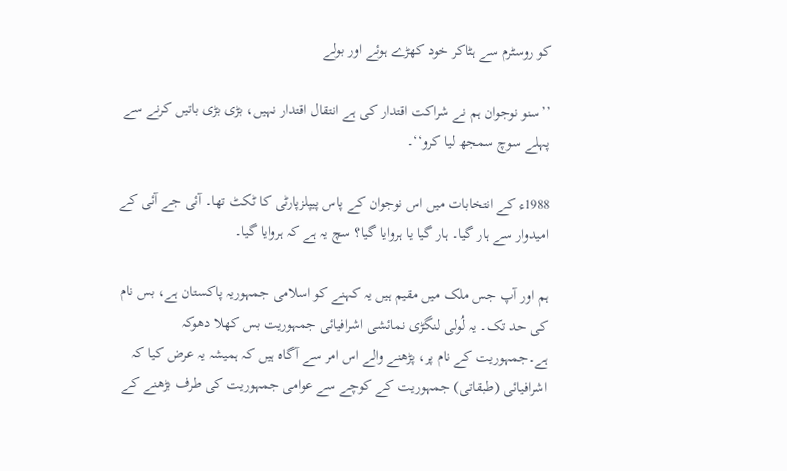کو روسٹرم سے ہٹاکر خود کھڑے ہوئے اور بولے

’’سنو نوجوان ہم نے شراکت اقتدار کی ہے انتقال اقتدار نہیں، بڑی بڑی باتیں کرنے سے پہلے سوچ سمجھ لیا کرو‘‘۔

1988ء کے انتخابات میں اس نوجوان کے پاس پیپلزپارٹی کا ٹکٹ تھا۔ آئی جے آئی کے امیدوار سے ہار گیا۔ ہار گیا یا ہروایا گیا؟ سچ یہ ہے کہ ہروایا گیا۔

ہم اور آپ جس ملک میں مقیم ہیں یہ کہنے کو اسلامی جمہوریہ پاکستان ہے، بس نام کی حد تک۔ یہ لُولی لنگڑی نمائشی اشرافیائی جمہوریت بس کھلا دھوکہ ہے۔جمہوریت کے نام پر، پڑھنے والے اس امر سے آگاہ ہیں کہ ہمیشہ یہ عرض کیا کہ اشرافیائی (طبقاتی) جمہوریت کے کوچے سے عوامی جمہوریت کی طرف بڑھنے کے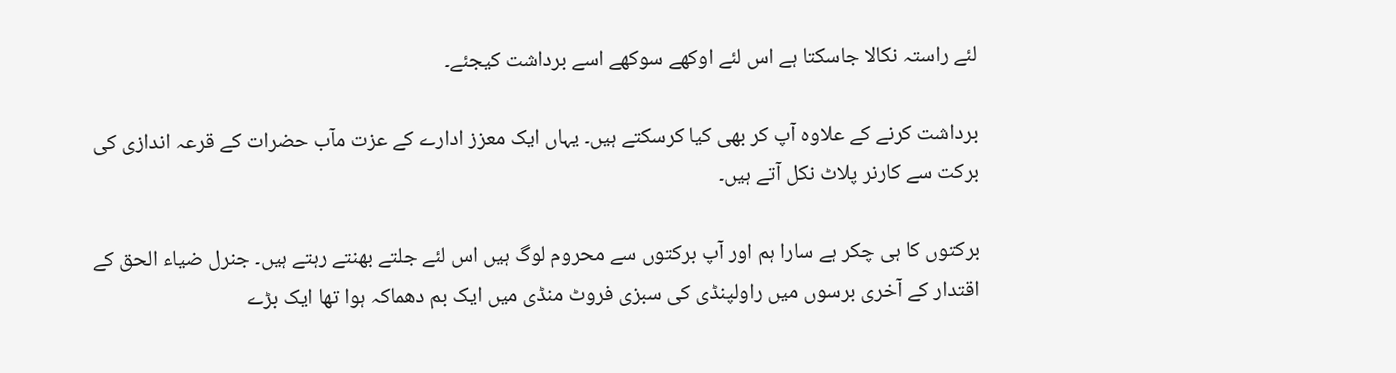لئے راستہ نکالا جاسکتا ہے اس لئے اوکھے سوکھے اسے برداشت کیجئے۔

برداشت کرنے کے علاوہ آپ کر بھی کیا کرسکتے ہیں۔ یہاں ایک معزز ادارے کے عزت مآب حضرات کے قرعہ اندازی کی برکت سے کارنر پلاٹ نکل آتے ہیں۔

برکتوں کا ہی چکر ہے سارا ہم اور آپ برکتوں سے محروم لوگ ہیں اس لئے جلتے بھنتے رہتے ہیں۔ جنرل ضیاء الحق کے اقتدار کے آخری برسوں میں راولپنڈی کی سبزی فروٹ منڈی میں ایک بم دھماکہ ہوا تھا ایک بڑے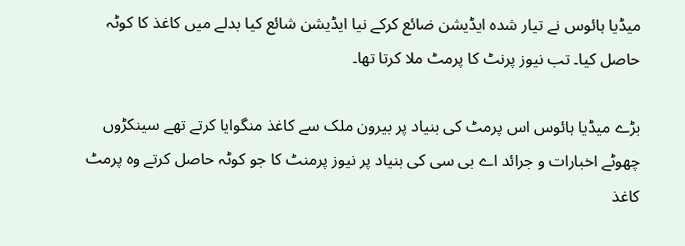میڈیا ہائوس نے تیار شدہ ایڈیشن ضائع کرکے نیا ایڈیشن شائع کیا بدلے میں کاغذ کا کوٹہ حاصل کیا۔ تب نیوز پرنٹ کا پرمٹ ملا کرتا تھا۔

بڑے میڈیا ہائوس اس پرمٹ کی بنیاد پر بیرون ملک سے کاغذ منگوایا کرتے تھے سینکڑوں چھوٹے اخبارات و جرائد اے بی سی کی بنیاد پر نیوز پرمنٹ کا جو کوٹہ حاصل کرتے وہ پرمٹ کاغذ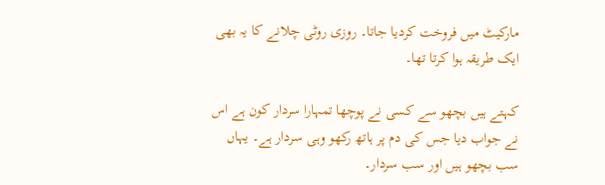مارکیٹ میں فروخت کردیا جاتا۔ روزی روٹی چلانے کا یہ بھی ایک طریقہ ہوا کرتا تھا۔

کہتے ہیں بچھو سے کسی نے پوچھا تمہارا سردار کون ہے اس نے جواب دیا جس کی دم پر ہاتھ رکھو وہی سردار ہے۔ یہاں سب بچھو ہیں اور سب سردار۔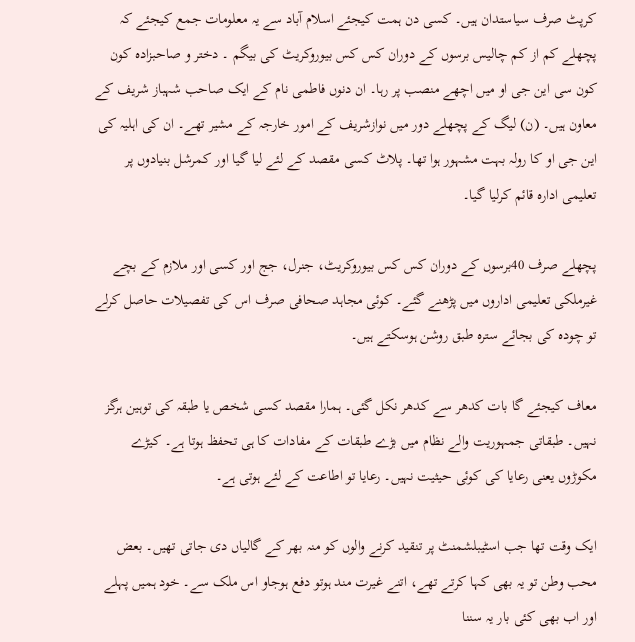کرپٹ صرف سیاستدان ہیں۔ کسی دن ہمت کیجئے اسلام آباد سے یہ معلومات جمع کیجئے کہ پچھلے کم از کم چالیس برسوں کے دوران کس کس بیوروکریٹ کی بیگم ۔ دختر و صاحبزادہ کون کون سی این جی او میں اچھے منصب پر رہا۔ ان دنوں فاطمی نام کے ایک صاحب شہباز شریف کے معاون ہیں۔ (ن) لیگ کے پچھلے دور میں نوازشریف کے امور خارجہ کے مشیر تھے۔ ان کی اہلیہ کی این جی او کا رولہ بہت مشہور ہوا تھا۔ پلاٹ کسی مقصد کے لئے لیا گیا اور کمرشل بنیادوں پر تعلیمی ادارہ قائم کرلیا گیا۔

پچھلے صرف 40برسوں کے دوران کس کس بیوروکریٹ، جنرل، جج اور کسی اور ملازم کے بچے غیرملکی تعلیمی اداروں میں پڑھنے گئے۔ کوئی مجاہد صحافی صرف اس کی تفصیلات حاصل کرلے تو چودہ کی بجائے سترہ طبق روشن ہوسکتے ہیں۔

معاف کیجئے گا بات کدھر سے کدھر نکل گئی۔ ہمارا مقصد کسی شخص یا طبقہ کی توہین ہرگز نہیں۔ طبقاتی جمہوریت والے نظام میں بڑے طبقات کے مفادات کا ہی تحفظ ہوتا ہے۔ کیڑے مکوڑوں یعنی رعایا کی کوئی حیثیت نہیں۔ رعایا تو اطاعت کے لئے ہوتی ہے۔

ایک وقت تھا جب اسٹیبلشمنٹ پر تنقید کرنے والوں کو منہ بھر کے گالیاں دی جاتی تھیں۔ بعض محب وطن تو یہ بھی کہا کرتے تھے، اتنے غیرت مند ہوتو دفع ہوجاو اس ملک سے۔ خود ہمیں پہلے اور اب بھی کئی بار یہ سننا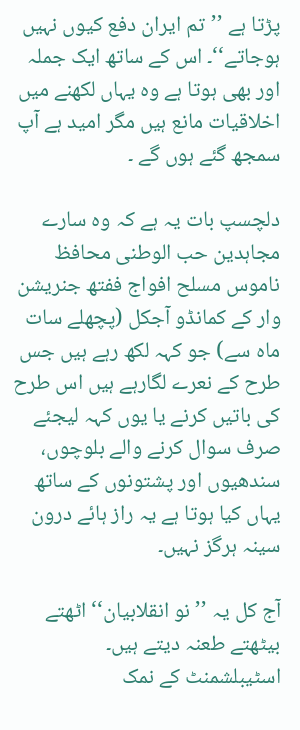پڑتا ہے ’’تم ایران دفع کیوں نہیں ہوجاتے‘‘۔ اس کے ساتھ ایک جملہ اور بھی ہوتا ہے وہ یہاں لکھنے میں اخلاقیات مانع ہیں مگر امید ہے آپ سمجھ گئے ہوں گے ۔

دلچسپ بات یہ ہے کہ وہ سارے مجاہدین حب الوطنی محافظ ناموس مسلح افواج ففتھ جنریشن وار کے کمانڈو آجکل (پچھلے سات ماہ سے) جو کہہ لکھ رہے ہیں جس طرح کے نعرے لگارہے ہیں اس طرح کی باتیں کرنے یا یوں کہہ لیجئے صرف سوال کرنے والے بلوچوں، سندھیوں اور پشتونوں کے ساتھ یہاں کیا ہوتا ہے یہ راز ہائے درون سینہ ہرگز نہیں۔

آج کل یہ ’’نو انقلابیان‘‘ اٹھتے بیٹھتے طعنہ دیتے ہیں۔ اسٹیبلشمنٹ کے نمک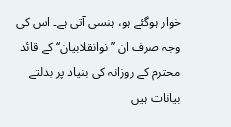خوار ہوگئے ہو، ہنسی آتی ہے۔ اس کی وجہ صرف ان ’’نوانقلابیان‘‘ کے قائد محترم کے روزانہ کی بنیاد پر بدلتے بیانات ہیں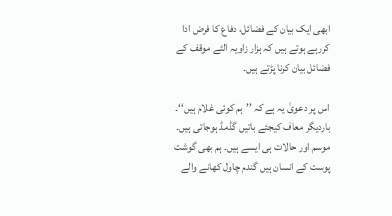ابھی ایک بیان کے فضائل، دفاع کا فرض ادا کررہے ہوتے ہیں کہ ہزار زاویہ الٹے موقف کے فضائل بیان کرنا پڑتے ہیں۔

اس پر دعویٰ یہ ہے کہ ’’ہم کوئی غلام ہیں‘‘۔ باردیگر معاف کیجئے باتیں گڈمڈ ہوجاتی ہیں۔ موسم اور حالات ہی ایسے ہیں۔ ہم بھی گوشت پوست کے انسان ہیں گندم چاول کھانے والے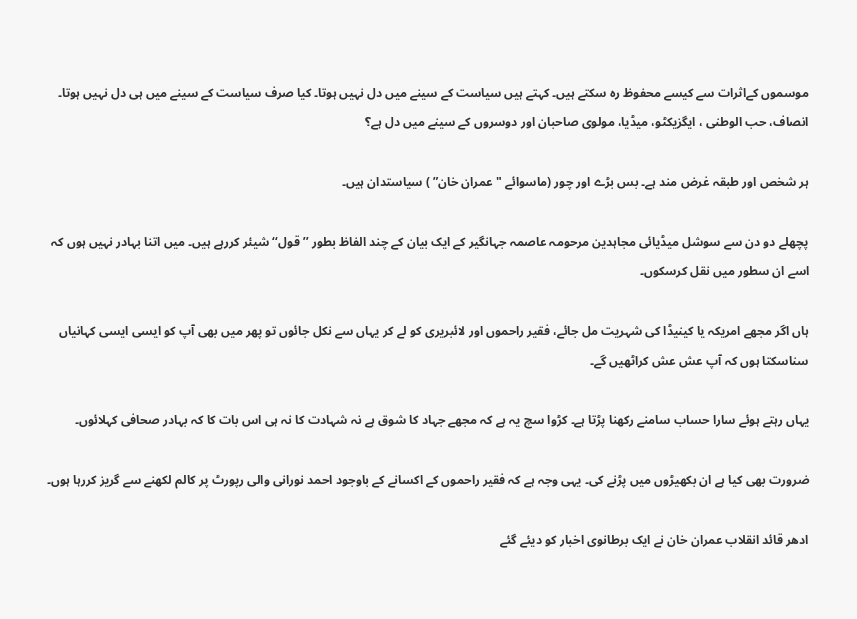موسموں کےاثرات سے کیسے محفوظ رہ سکتے ہیں۔ کہتے ہیں سیاست کے سینے میں دل نہیں ہوتا۔ کیا صرف سیاست کے سینے میں ہی دل نہیں ہوتا۔ انصاف، حب الوطنی ، ایگزیکٹو، میڈیا، مولوی صاحبان اور دوسروں کے سینے میں دل ہے؟

ہر شخص اور طبقہ غرض مند ہے۔ بس بڑے اور چور (ماسوائے "عمران خان” ) سیاستدان ہیں۔

پچھلے دو دن سے سوشل میڈیائی مجاہدین مرحومہ عاصمہ جہانگیر کے ایک بیان کے چند الفاظ بطور ’’قول‘‘ شیئر کررہے ہیں۔ میں اتنا بہادر نہیں ہوں کہ اسے ان سطور میں نقل کرسکوں۔

ہاں اگر مجھے امریکہ یا کینیڈا کی شہریت مل جائے، فقیر راحموں اور لائبریری کو لے کر یہاں سے نکل جائوں تو پھر میں بھی آپ کو ایسی ایسی کہانیاں سناسکتا ہوں کہ آپ عش عش کراٹھیں گے۔

یہاں رہتے ہوئے سارا حساب سامنے رکھنا پڑتا ہے۔ کڑوا سچ یہ ہے کہ مجھے جہاد کا شوق ہے نہ شہادت کا نہ ہی اس بات کا کہ بہادر صحافی کہلائوں۔

ضرورت بھی کیا ہے ان بکھیڑوں میں پڑنے کی۔ یہی وجہ ہے کہ فقیر راحموں کے اکسانے کے باوجود احمد نورانی والی رپورٹ پر کالم لکھنے سے گریز کررہا ہوں۔

ادھر قائد انقلاب عمران خان نے ایک برطانوی اخبار کو دیئے گئے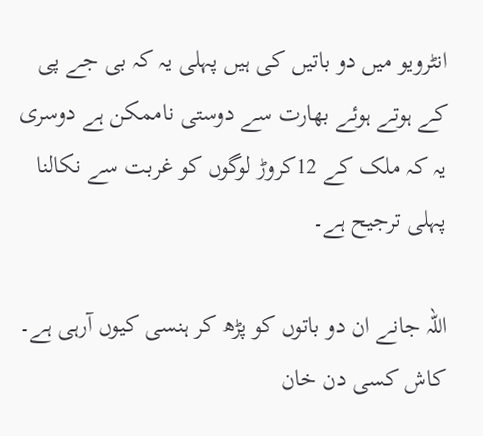انٹرویو میں دو باتیں کی ہیں پہلی یہ کہ بی جے پی کے ہوتے ہوئے بھارت سے دوستی ناممکن ہے دوسری یہ کہ ملک کے 12کروڑ لوگوں کو غربت سے نکالنا پہلی ترجیح ہے۔

اللہ جانے ان دو باتوں کو پڑھ کر ہنسی کیوں آرہی ہے۔ کاش کسی دن خان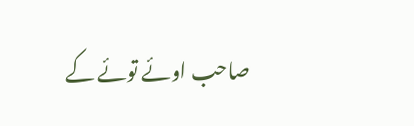صاحب اوئے توئے کے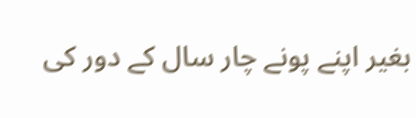بغیر اپنے پونے چار سال کے دور کی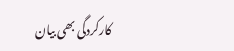کارکردگی بھی بیان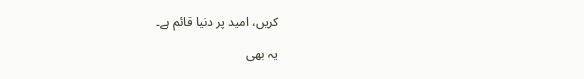کریں، امید پر دنیا قائم ہے۔

یہ بھی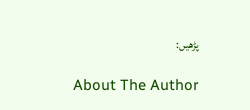پڑھیں:

About The Author